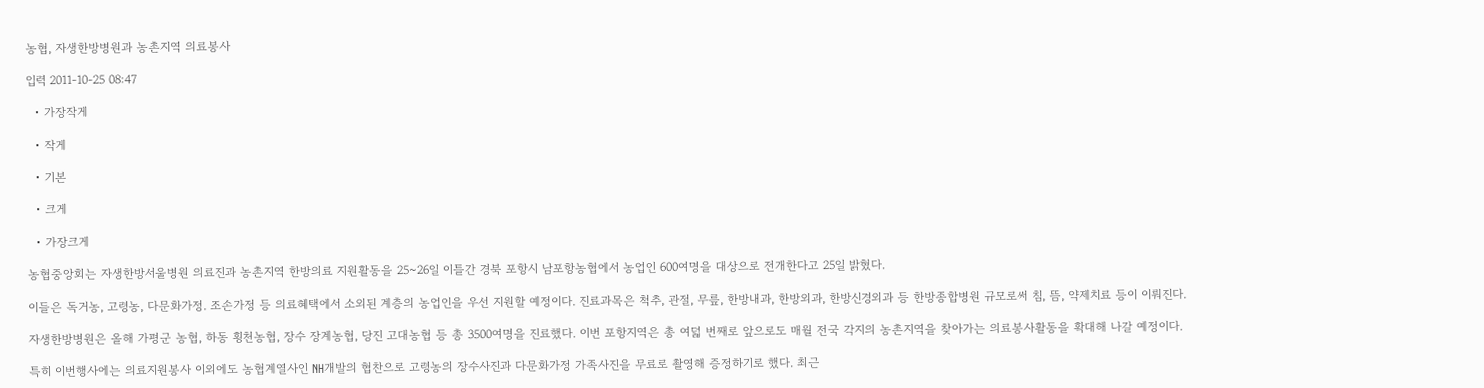농협, 자생한방병원과 농촌지역 의료봉사

입력 2011-10-25 08:47

  • 가장작게

  • 작게

  • 기본

  • 크게

  • 가장크게

농협중앙회는 자생한방서울병원 의료진과 농촌지역 한방의료 지원활동을 25~26일 이틀간 경북 포항시 남포항농협에서 농업인 600여명을 대상으로 전개한다고 25일 밝혔다.

이들은 독거농, 고령농, 다문화가정. 조손가정 등 의료혜택에서 소외된 계층의 농업인을 우선 지원할 예정이다. 진료과목은 척추, 관절, 무릎, 한방내과, 한방외과, 한방신경외과 등 한방종합병원 규모로써 침, 뜸, 약제치료 등이 이뤄진다.

자생한방병원은 올해 가평군 농협, 하동 횡천농협, 장수 장계농협, 당진 고대농협 등 총 3500여명을 진료했다. 이번 포항지역은 총 여덟 번째로 앞으로도 매월 전국 각지의 농촌지역을 찾아가는 의료봉사활동을 확대해 나갈 예정이다.

특히 이번행사에는 의료지원봉사 이외에도 농협계열사인 NH개발의 협찬으로 고령농의 장수사진과 다문화가정 가족사진을 무료로 촬영해 증정하기로 했다. 최근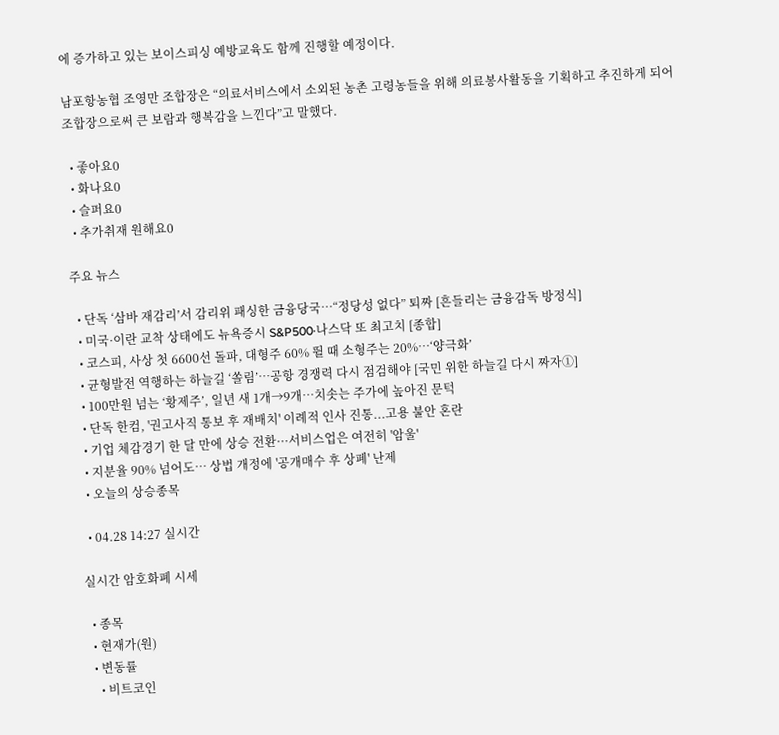에 증가하고 있는 보이스피싱 예방교육도 함께 진행할 예정이다.

남포항농협 조영만 조합장은 “의료서비스에서 소외된 농촌 고령농들을 위해 의료봉사활동을 기획하고 추진하게 되어 조합장으로써 큰 보람과 행복감을 느낀다”고 말했다.

  • 좋아요0
  • 화나요0
  • 슬퍼요0
  • 추가취재 원해요0

주요 뉴스

  • 단독 ‘삼바 재감리’서 감리위 패싱한 금융당국⋯“정당성 없다” 퇴짜 [흔들리는 금융감독 방정식]
  • 미국·이란 교착 상태에도 뉴욕증시 S&P500·나스닥 또 최고치 [종합]
  • 코스피, 사상 첫 6600선 돌파, 대형주 60% 뛸 때 소형주는 20%…‘양극화’
  • 균형발전 역행하는 하늘길 ‘쏠림’…공항 경쟁력 다시 점검해야 [국민 위한 하늘길 다시 짜자①]
  • 100만원 넘는 ‘황제주’, 일년 새 1개→9개⋯치솟는 주가에 높아진 문턱
  • 단독 한컴, '권고사직 통보 후 재배치' 이례적 인사 진통...고용 불안 혼란
  • 기업 체감경기 한 달 만에 상승 전환···서비스업은 여전히 '암울'
  • 지분율 90% 넘어도… 상법 개정에 '공개매수 후 상폐' 난제
  • 오늘의 상승종목

  • 04.28 14:27 실시간

실시간 암호화폐 시세

  • 종목
  • 현재가(원)
  • 변동률
    • 비트코인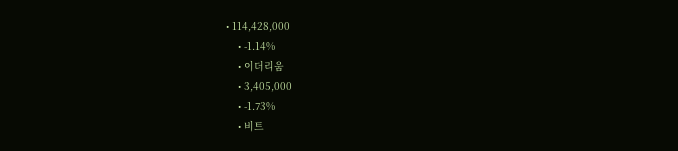• 114,428,000
    • -1.14%
    • 이더리움
    • 3,405,000
    • -1.73%
    • 비트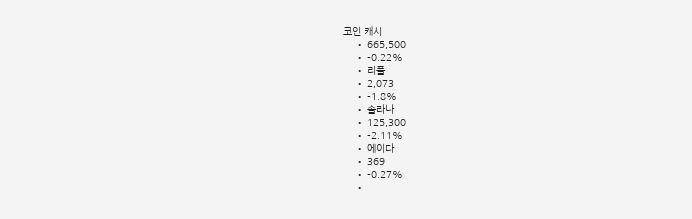코인 캐시
    • 665,500
    • -0.22%
    • 리플
    • 2,073
    • -1.8%
    • 솔라나
    • 125,300
    • -2.11%
    • 에이다
    • 369
    • -0.27%
    •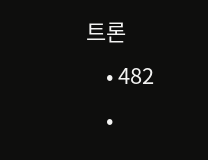트론
    • 482
    •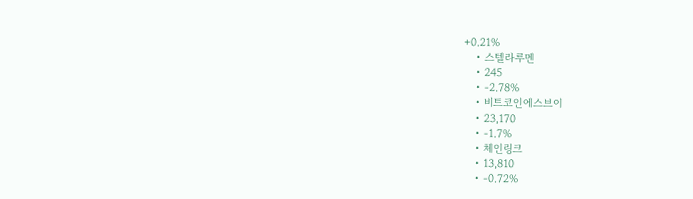+0.21%
    • 스텔라루멘
    • 245
    • -2.78%
    • 비트코인에스브이
    • 23,170
    • -1.7%
    • 체인링크
    • 13,810
    • -0.72%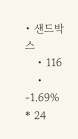• 샌드박스
    • 116
    • -1.69%
* 24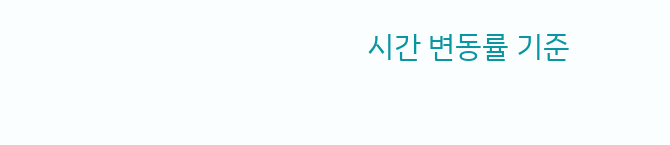시간 변동률 기준